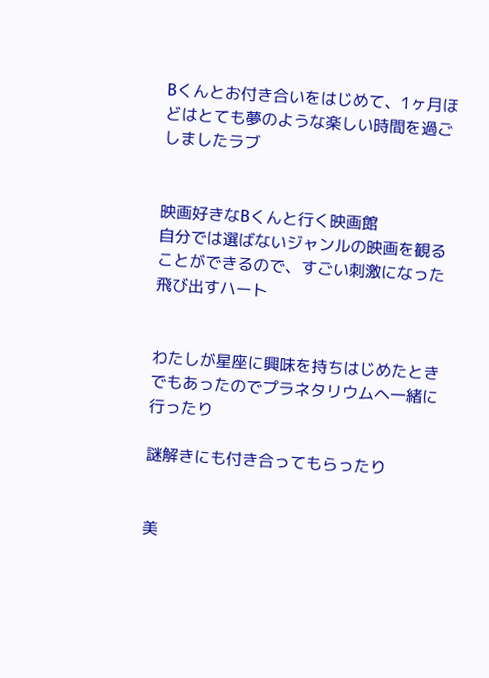Bくんとお付き合いをはじめて、1ヶ月ほどはとても夢のような楽しい時間を過ごしましたラブ


映画好きなBくんと行く映画館
自分では選ばないジャンルの映画を観ることができるので、すごい刺激になった飛び出すハート


わたしが星座に興味を持ちはじめたときでもあったのでプラネタリウムへ一緒に行ったり

謎解きにも付き合ってもらったり


美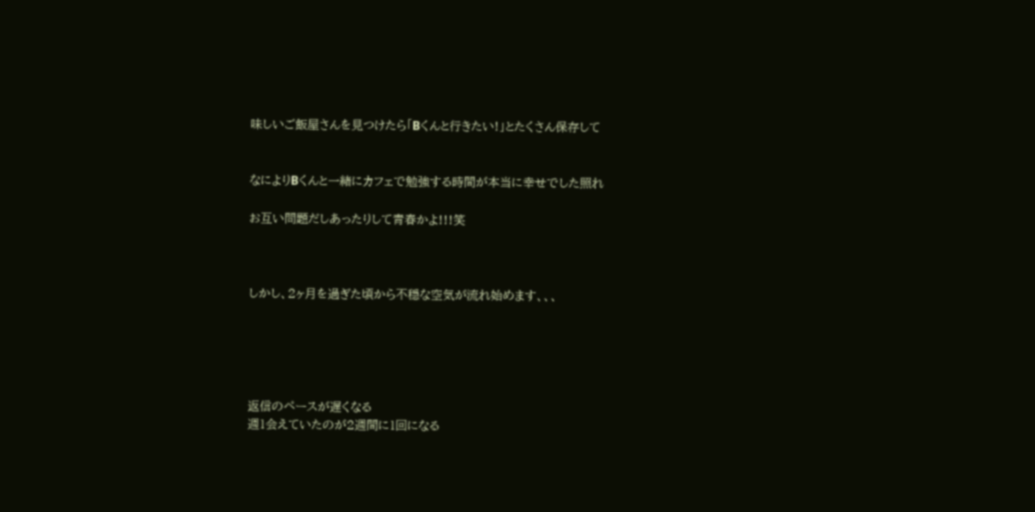味しいご飯屋さんを見つけたら「Bくんと行きたい!」とたくさん保存して


なによりBくんと一緒にカフェで勉強する時間が本当に幸せでした照れ

お互い問題だしあったりして青春かよ!!!笑



しかし、2ヶ月を過ぎた頃から不穏な空気が流れ始めます、、、





返信のペースが遅くなる
週1会えていたのが2週間に1回になる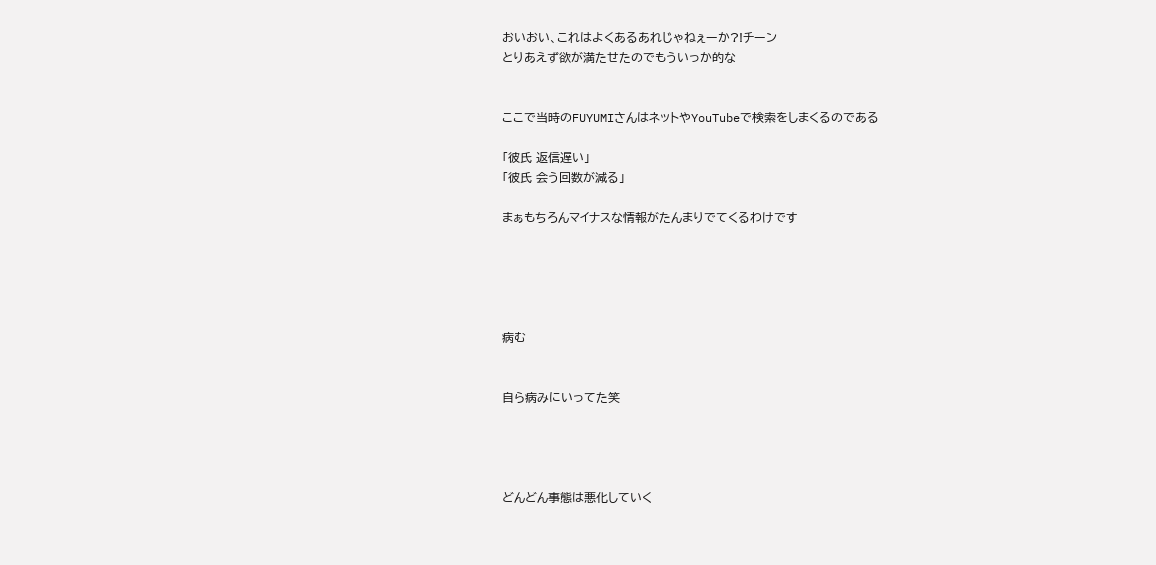おいおい、これはよくあるあれじゃねぇーか?!チーン
とりあえず欲が満たせたのでもういっか的な


ここで当時のFUYUMIさんはネットやYouTubeで検索をしまくるのである

「彼氏 返信遅い」
「彼氏 会う回数が減る」

まぁもちろんマイナスな情報がたんまりでてくるわけです





病む


自ら病みにいってた笑




どんどん事態は悪化していく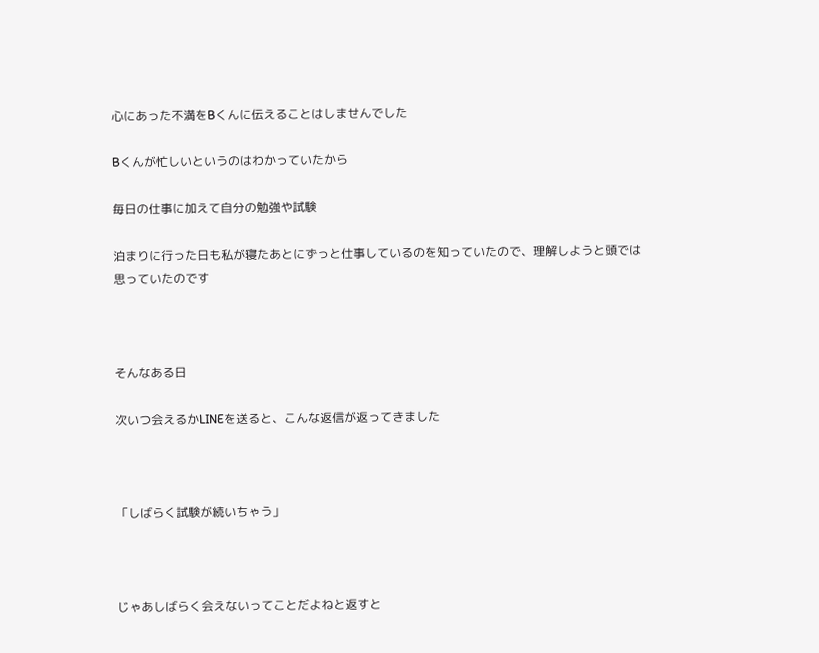心にあった不満をBくんに伝えることはしませんでした

Bくんが忙しいというのはわかっていたから

毎日の仕事に加えて自分の勉強や試験

泊まりに行った日も私が寝たあとにずっと仕事しているのを知っていたので、理解しようと頭では思っていたのです



そんなある日

次いつ会えるかLINEを送ると、こんな返信が返ってきました



「しばらく試験が続いちゃう」



じゃあしばらく会えないってことだよねと返すと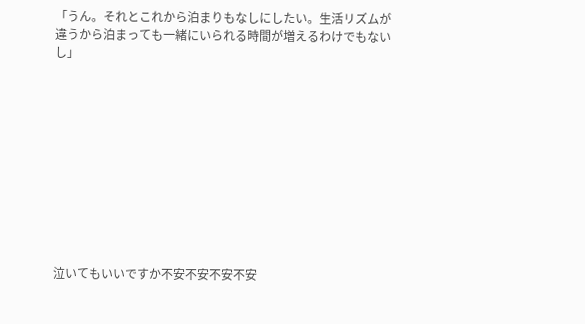「うん。それとこれから泊まりもなしにしたい。生活リズムが違うから泊まっても一緒にいられる時間が増えるわけでもないし」











泣いてもいいですか不安不安不安不安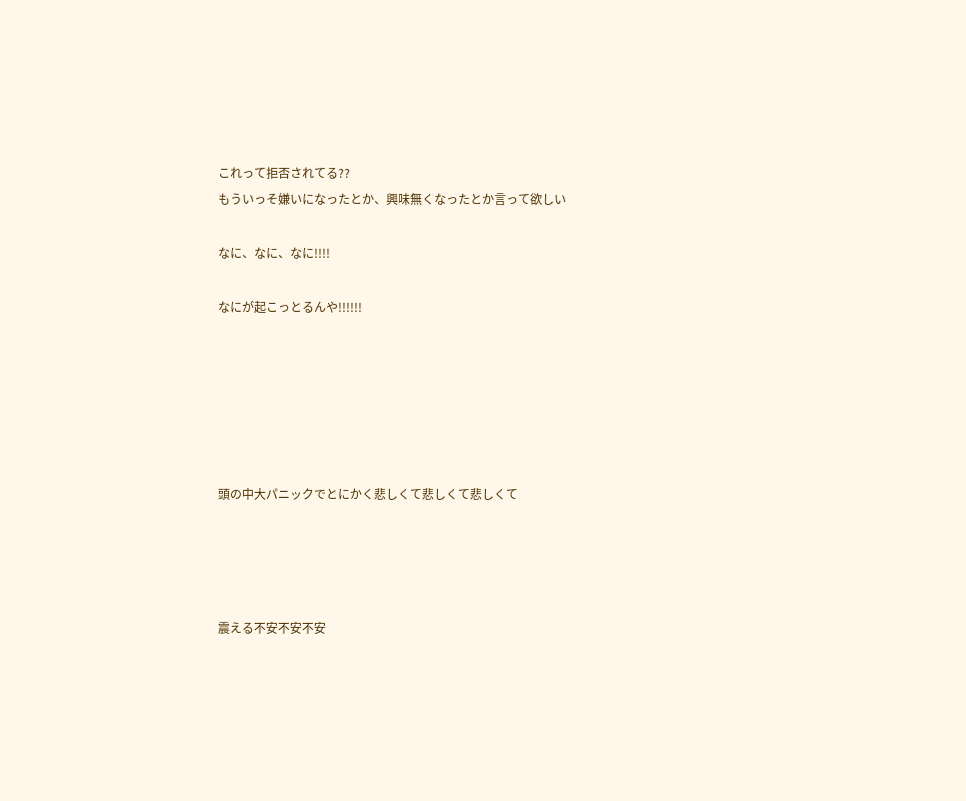これって拒否されてる??
もういっそ嫌いになったとか、興味無くなったとか言って欲しい

なに、なに、なに!!!!

なにが起こっとるんや!!!!!!






頭の中大パニックでとにかく悲しくて悲しくて悲しくて




震える不安不安不安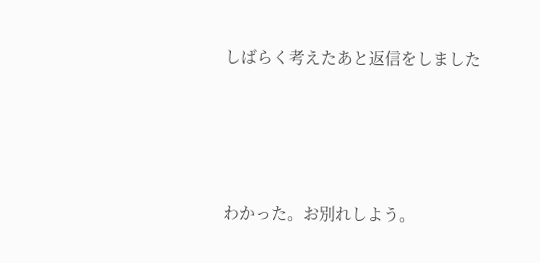しばらく考えたあと返信をしました







わかった。お別れしよう。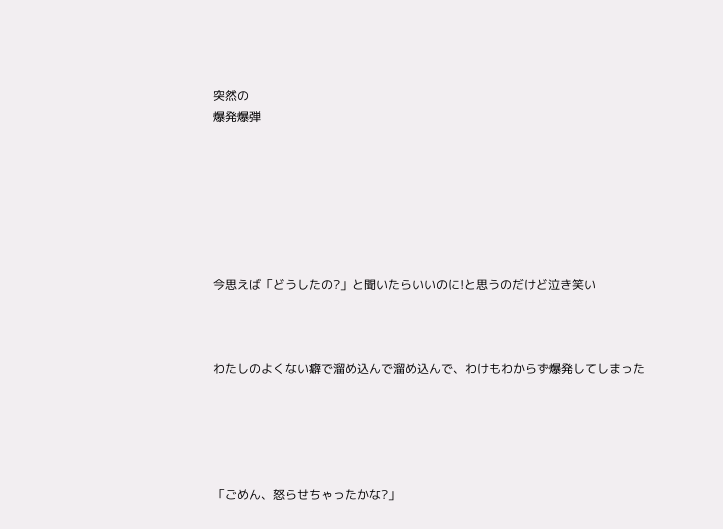突然の
爆発爆弾







今思えば「どうしたの?」と聞いたらいいのに!と思うのだけど泣き笑い



わたしのよくない癖で溜め込んで溜め込んで、わけもわからず爆発してしまった





「ごめん、怒らせちゃったかな?」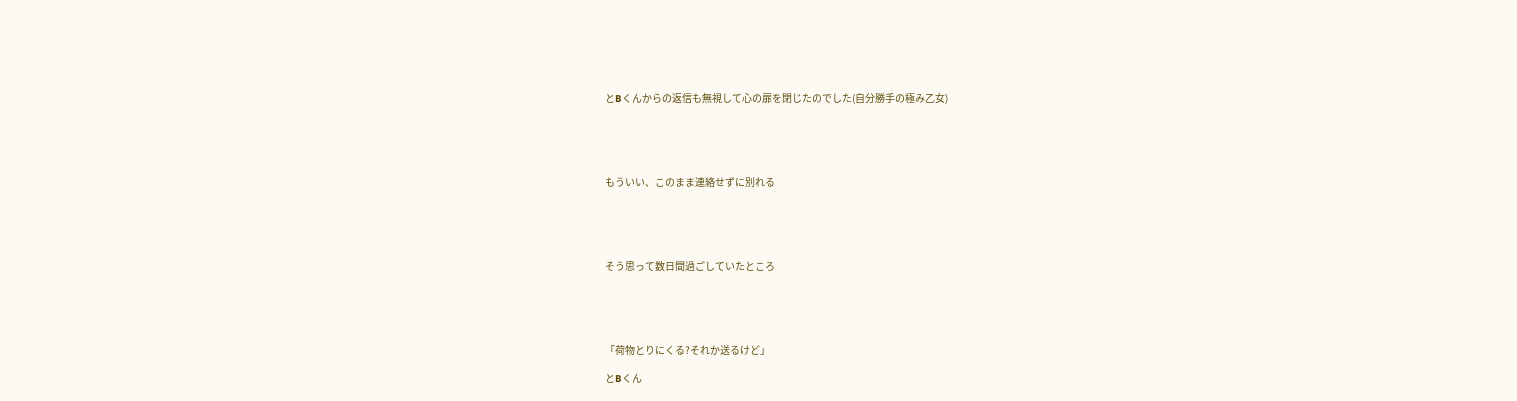とBくんからの返信も無視して心の扉を閉じたのでした(自分勝手の極み乙女)





もういい、このまま連絡せずに別れる





そう思って数日間過ごしていたところ





「荷物とりにくる?それか送るけど」

とBくん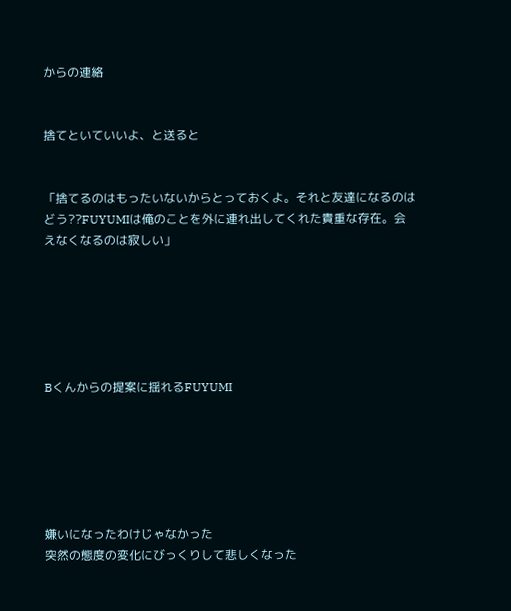からの連絡


捨てといていいよ、と送ると


「捨てるのはもったいないからとっておくよ。それと友達になるのはどう??FUYUMIは俺のことを外に連れ出してくれた貴重な存在。会えなくなるのは寂しい」






Bくんからの提案に揺れるFUYUMI






嫌いになったわけじゃなかった
突然の態度の変化にびっくりして悲しくなった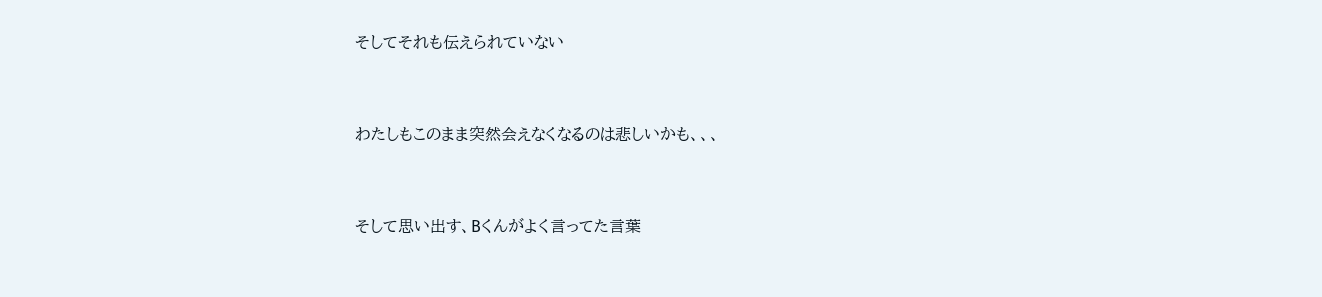そしてそれも伝えられていない


わたしもこのまま突然会えなくなるのは悲しいかも、、、


そして思い出す、Bくんがよく言ってた言葉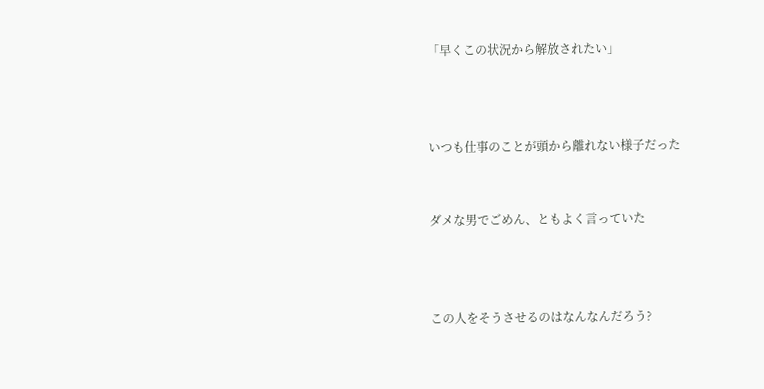「早くこの状況から解放されたい」



いつも仕事のことが頭から離れない様子だった


ダメな男でごめん、ともよく言っていた



この人をそうさせるのはなんなんだろう?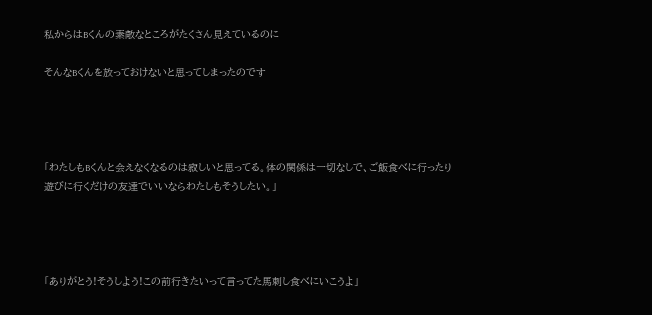私からはBくんの素敵なところがたくさん見えているのに

そんなBくんを放っておけないと思ってしまったのです




「わたしもBくんと会えなくなるのは寂しいと思ってる。体の関係は一切なしで、ご飯食べに行ったり遊びに行くだけの友達でいいならわたしもそうしたい。」




「ありがとう!そうしよう!この前行きたいって言ってた馬刺し食べにいこうよ」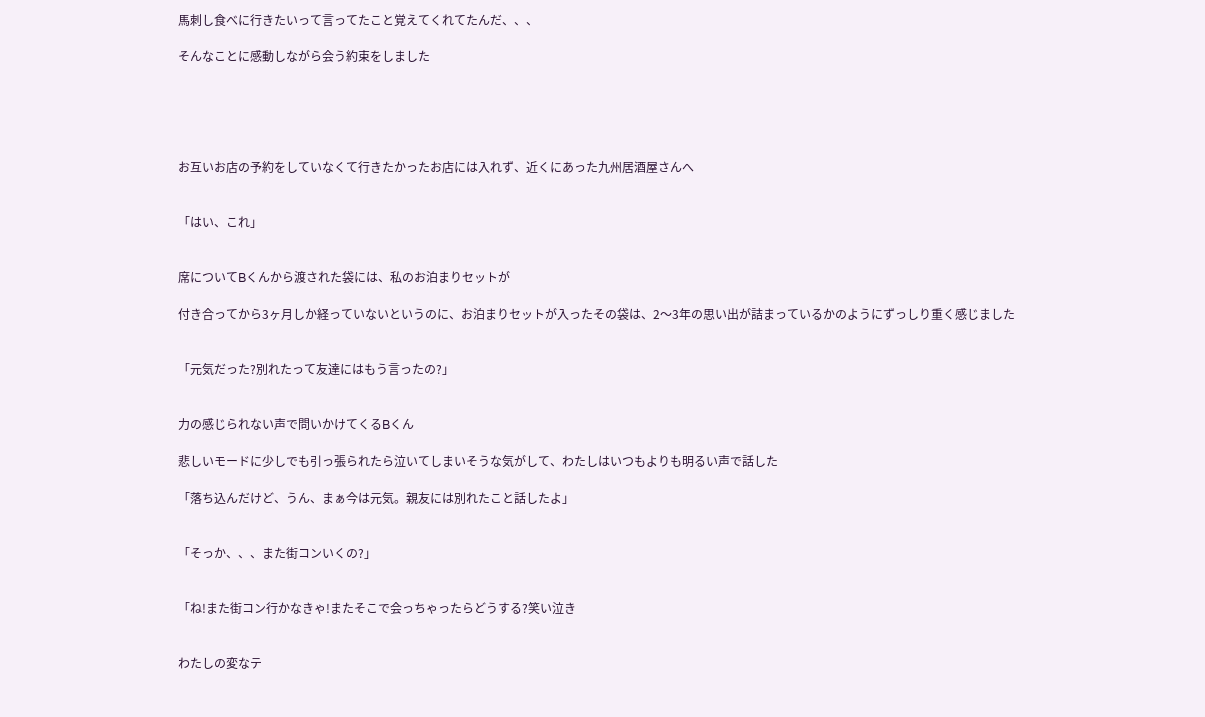馬刺し食べに行きたいって言ってたこと覚えてくれてたんだ、、、

そんなことに感動しながら会う約束をしました





お互いお店の予約をしていなくて行きたかったお店には入れず、近くにあった九州居酒屋さんへ


「はい、これ」


席についてBくんから渡された袋には、私のお泊まりセットが

付き合ってから3ヶ月しか経っていないというのに、お泊まりセットが入ったその袋は、2〜3年の思い出が詰まっているかのようにずっしり重く感じました


「元気だった?別れたって友達にはもう言ったの?」


力の感じられない声で問いかけてくるBくん

悲しいモードに少しでも引っ張られたら泣いてしまいそうな気がして、わたしはいつもよりも明るい声で話した

「落ち込んだけど、うん、まぁ今は元気。親友には別れたこと話したよ」


「そっか、、、また街コンいくの?」


「ね!また街コン行かなきゃ!またそこで会っちゃったらどうする?笑い泣き


わたしの変なテ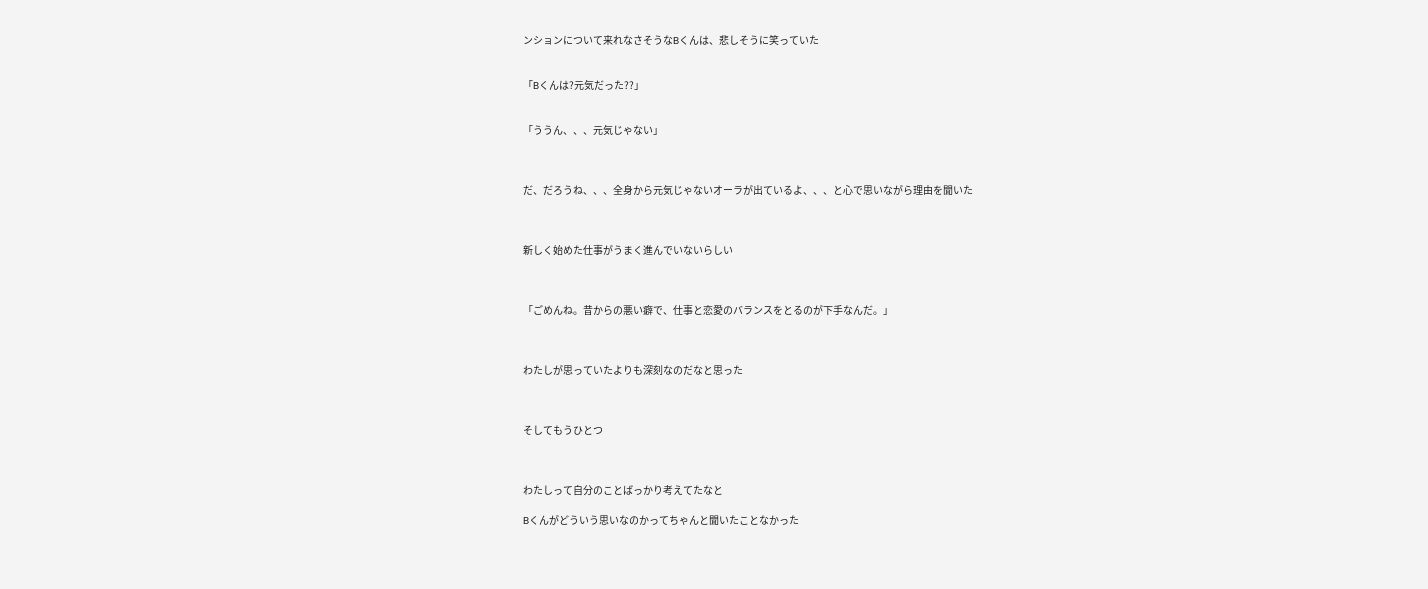ンションについて来れなさそうなBくんは、悲しそうに笑っていた


「Bくんは?元気だった??」


「ううん、、、元気じゃない」



だ、だろうね、、、全身から元気じゃないオーラが出ているよ、、、と心で思いながら理由を聞いた



新しく始めた仕事がうまく進んでいないらしい



「ごめんね。昔からの悪い癖で、仕事と恋愛のバランスをとるのが下手なんだ。」



わたしが思っていたよりも深刻なのだなと思った



そしてもうひとつ



わたしって自分のことばっかり考えてたなと

Bくんがどういう思いなのかってちゃんと聞いたことなかった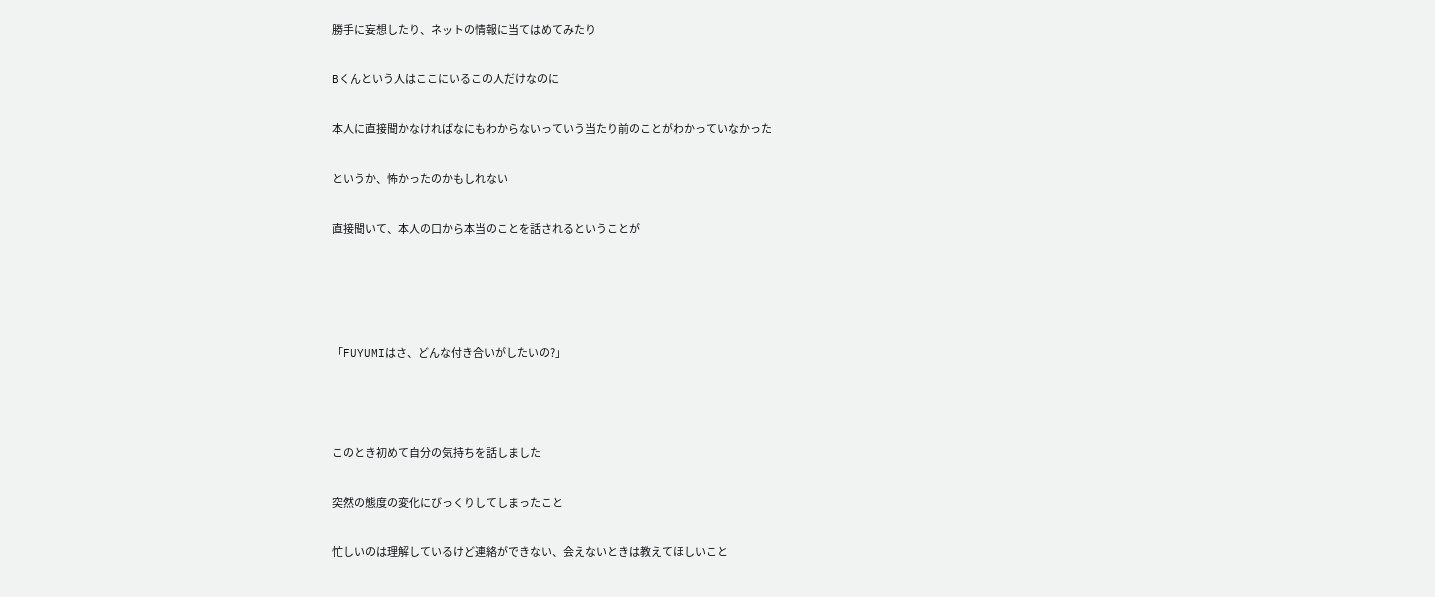勝手に妄想したり、ネットの情報に当てはめてみたり

Bくんという人はここにいるこの人だけなのに

本人に直接聞かなければなにもわからないっていう当たり前のことがわかっていなかった

というか、怖かったのかもしれない

直接聞いて、本人の口から本当のことを話されるということが




「FUYUMIはさ、どんな付き合いがしたいの?」



このとき初めて自分の気持ちを話しました

突然の態度の変化にびっくりしてしまったこと

忙しいのは理解しているけど連絡ができない、会えないときは教えてほしいこと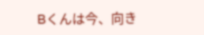Bくんは今、向き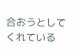合おうとしてくれている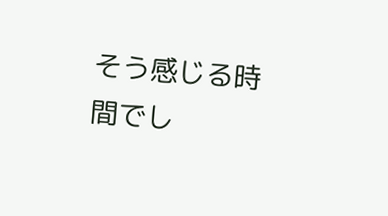そう感じる時間でし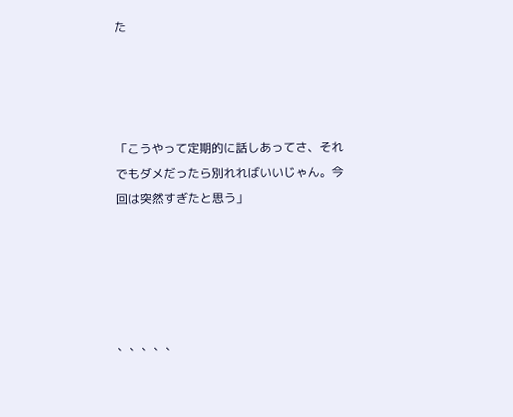た




「こうやって定期的に話しあってさ、それでもダメだったら別れればいいじゃん。今回は突然すぎたと思う」





、、、、、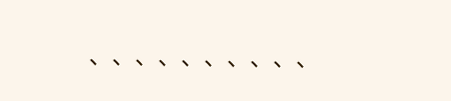、、、、、、、、、、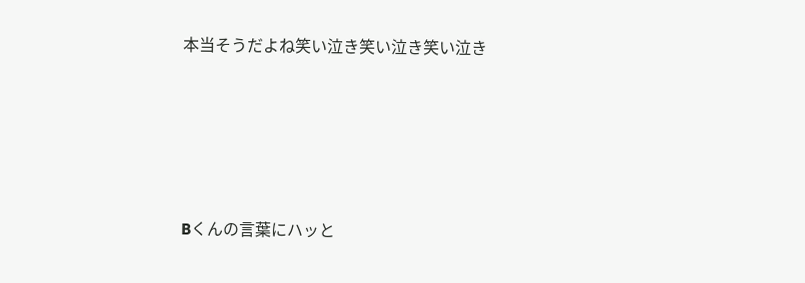本当そうだよね笑い泣き笑い泣き笑い泣き





Bくんの言葉にハッと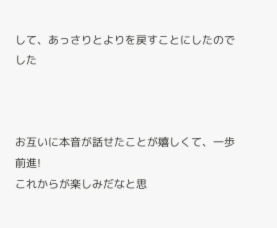して、あっさりとよりを戻すことにしたのでした



お互いに本音が話せたことが嬉しくて、一歩前進!
これからが楽しみだなと思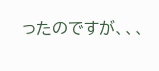ったのですが、、、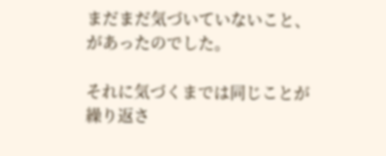まだまだ気づいていないこと、があったのでした。

それに気づくまでは同じことが繰り返さ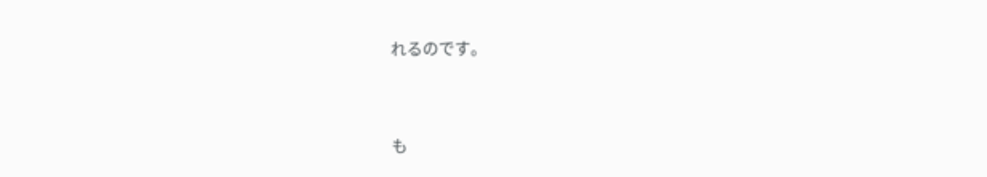れるのです。



も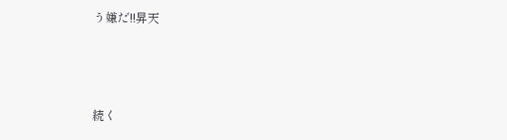う嫌だ!!昇天



続く